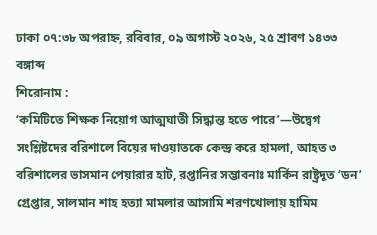ঢাকা ০৭:৩৮ অপরাহ্ন, রবিবার, ০৯ অগাস্ট ২০২৬, ২৫ শ্রাবণ ১৪৩৩ বঙ্গাব্দ
শিরোনাম :
‘কমিটিতে শিক্ষক নিয়োগ আত্মঘাতী সিদ্ধান্ত হতে পারে’—উদ্বেগ সংশ্লিষ্টদের বরিশালে বিয়ের দাওয়াতকে কেন্দ্র করে হামলা, আহত ৩ বরিশালের ভাসমান পেয়ারার হাট, রপ্তানির সম্ভাবনাঃ মার্কিন রাষ্ট্রদূত ‘ডন’ গ্রেপ্তার, সালমান শাহ হত্যা মামলার আসামি শরণখোলায় হামিম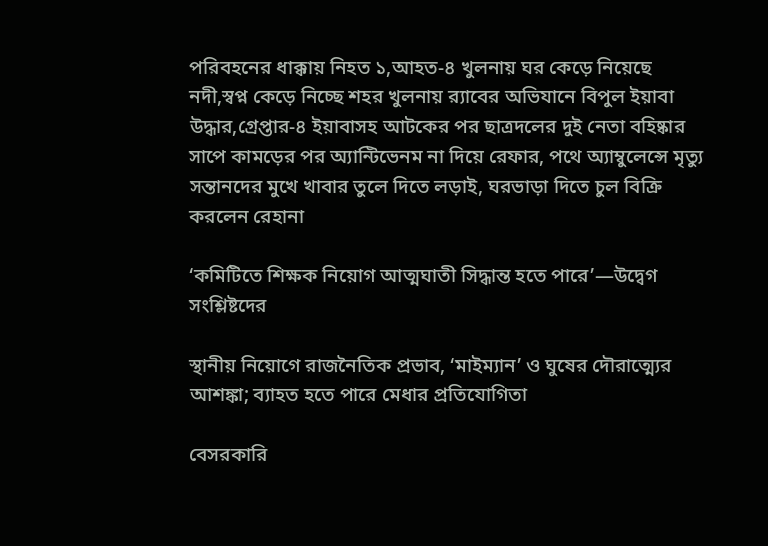পরিবহনের ধাক্কায় নিহত ১,আহত-৪ খুলনায় ঘর কেড়ে নিয়েছে নদী,স্বপ্ন কেড়ে নিচ্ছে শহর খুলনায় র‌্যাবের অভিযানে বিপুল ইয়াবা উদ্ধার,গ্রেপ্তার-৪ ইয়াবাসহ আটকের পর ছাত্রদলের দুই নেতা বহিষ্কার সাপে কামড়ের পর অ্যান্টিভেনম না দিয়ে রেফার, পথে অ্যাম্বুলেন্সে মৃত্যু  সন্তানদের মুখে খাবার তুলে দিতে লড়াই, ঘরভাড়া দিতে চুল বিক্রি করলেন রেহানা

‘কমিটিতে শিক্ষক নিয়োগ আত্মঘাতী সিদ্ধান্ত হতে পারে’—উদ্বেগ সংশ্লিষ্টদের

স্থানীয় নিয়োগে রাজনৈতিক প্রভাব, ‘মাইম্যান’ ও ঘুষের দৌরাত্ম্যের আশঙ্কা; ব্যাহত হতে পারে মেধার প্রতিযোগিতা

বেসরকারি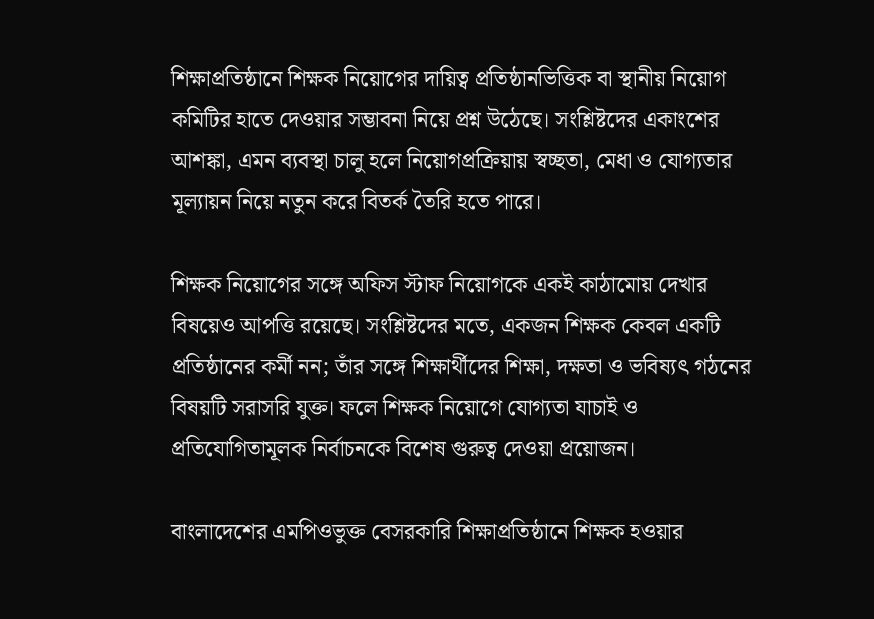শিক্ষাপ্রতিষ্ঠানে শিক্ষক নিয়োগের দায়িত্ব প্রতিষ্ঠানভিত্তিক বা স্থানীয় নিয়োগ কমিটির হাতে দেওয়ার সম্ভাবনা নিয়ে প্রশ্ন উঠেছে। সংশ্লিষ্টদের একাংশের আশঙ্কা, এমন ব্যবস্থা চালু হলে নিয়োগপ্রক্রিয়ায় স্বচ্ছতা, মেধা ও যোগ্যতার মূল্যায়ন নিয়ে নতুন করে বিতর্ক তৈরি হতে পারে।

শিক্ষক নিয়োগের সঙ্গে অফিস স্টাফ নিয়োগকে একই কাঠামোয় দেখার বিষয়েও আপত্তি রয়েছে। সংশ্লিষ্টদের মতে, একজন শিক্ষক কেবল একটি প্রতিষ্ঠানের কর্মী নন; তাঁর সঙ্গে শিক্ষার্থীদের শিক্ষা, দক্ষতা ও ভবিষ্যৎ গঠনের বিষয়টি সরাসরি যুক্ত। ফলে শিক্ষক নিয়োগে যোগ্যতা যাচাই ও প্রতিযোগিতামূলক নির্বাচনকে বিশেষ গুরুত্ব দেওয়া প্রয়োজন।

বাংলাদেশের এমপিওভুক্ত বেসরকারি শিক্ষাপ্রতিষ্ঠানে শিক্ষক হওয়ার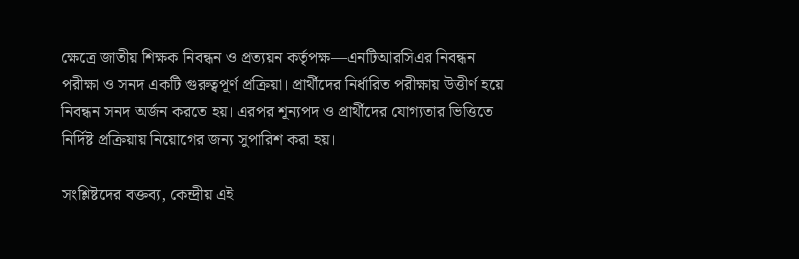ক্ষেত্রে জাতীয় শিক্ষক নিবন্ধন ও প্রত্যয়ন কর্তৃপক্ষ—এনটিআরসিএর নিবন্ধন পরীক্ষা ও সনদ একটি গুরুত্বপূর্ণ প্রক্রিয়া। প্রার্থীদের নির্ধারিত পরীক্ষায় উত্তীর্ণ হয়ে নিবন্ধন সনদ অর্জন করতে হয়। এরপর শূন্যপদ ও প্রার্থীদের যোগ্যতার ভিত্তিতে নির্দিষ্ট প্রক্রিয়ায় নিয়োগের জন্য সুপারিশ করা হয়।

সংশ্লিষ্টদের বক্তব্য, কেন্দ্রীয় এই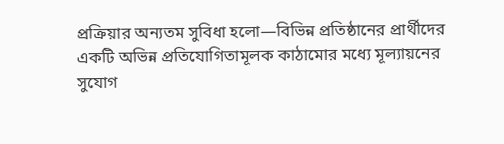প্রক্রিয়ার অন্যতম সুবিধা হলো—বিভিন্ন প্রতিষ্ঠানের প্রার্থীদের একটি অভিন্ন প্রতিযোগিতামূলক কাঠামোর মধ্যে মূল্যায়নের সুযোগ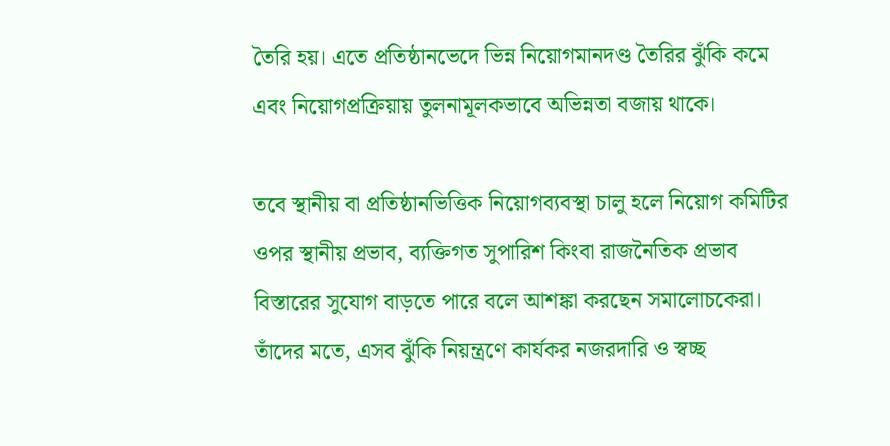তৈরি হয়। এতে প্রতিষ্ঠানভেদে ভিন্ন নিয়োগমানদণ্ড তৈরির ঝুঁকি কমে এবং নিয়োগপ্রক্রিয়ায় তুলনামূলকভাবে অভিন্নতা বজায় থাকে।

তবে স্থানীয় বা প্রতিষ্ঠানভিত্তিক নিয়োগব্যবস্থা চালু হলে নিয়োগ কমিটির ওপর স্থানীয় প্রভাব, ব্যক্তিগত সুপারিশ কিংবা রাজনৈতিক প্রভাব বিস্তারের সুযোগ বাড়তে পারে বলে আশঙ্কা করছেন সমালোচকেরা। তাঁদের মতে, এসব ঝুঁকি নিয়ন্ত্রণে কার্যকর নজরদারি ও স্বচ্ছ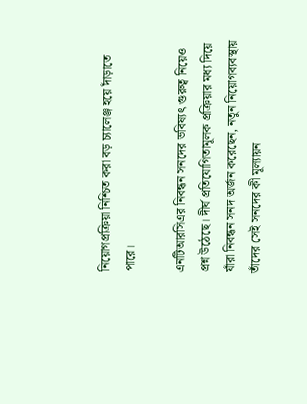নিয়োগপ্রক্রিয়া নিশ্চিত করা বড় চ্যালেঞ্জ হয়ে দাঁড়াতে পারে।

এনটিআরসিএর নিবন্ধন সনদের ভবিষ্যৎ গুরুত্ব নিয়েও প্রশ্ন উঠেছে। দীর্ঘ প্রতিযোগিতামূলক প্রক্রিয়ার মধ্য দিয়ে যাঁরা নিবন্ধন সনদ অর্জন করেছেন, নতুন নিয়োগব্যবস্থায় তাঁদের সেই সনদের কী মূল্যায়ন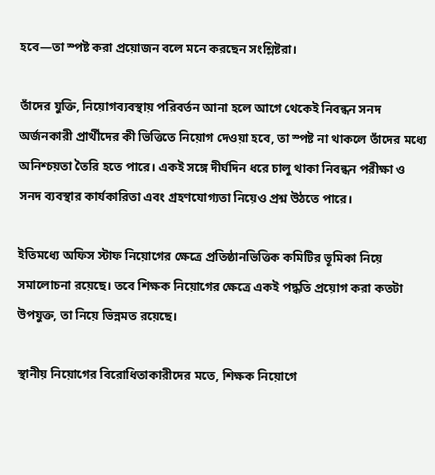হবে—তা স্পষ্ট করা প্রয়োজন বলে মনে করছেন সংশ্লিষ্টরা।

তাঁদের যুক্তি, নিয়োগব্যবস্থায় পরিবর্তন আনা হলে আগে থেকেই নিবন্ধন সনদ অর্জনকারী প্রার্থীদের কী ভিত্তিতে নিয়োগ দেওয়া হবে, তা স্পষ্ট না থাকলে তাঁদের মধ্যে অনিশ্চয়তা তৈরি হতে পারে। একই সঙ্গে দীর্ঘদিন ধরে চালু থাকা নিবন্ধন পরীক্ষা ও সনদ ব্যবস্থার কার্যকারিতা এবং গ্রহণযোগ্যতা নিয়েও প্রশ্ন উঠতে পারে।

ইতিমধ্যে অফিস স্টাফ নিয়োগের ক্ষেত্রে প্রতিষ্ঠানভিত্তিক কমিটির ভূমিকা নিয়ে সমালোচনা রয়েছে। তবে শিক্ষক নিয়োগের ক্ষেত্রে একই পদ্ধতি প্রয়োগ করা কতটা উপযুক্ত, তা নিয়ে ভিন্নমত রয়েছে।

স্থানীয় নিয়োগের বিরোধিতাকারীদের মতে, শিক্ষক নিয়োগে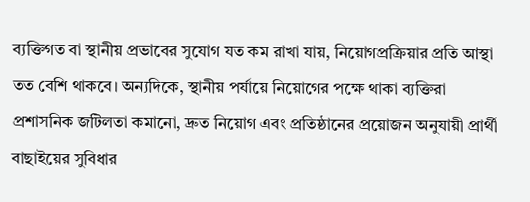ব্যক্তিগত বা স্থানীয় প্রভাবের সুযোগ যত কম রাখা যায়, নিয়োগপ্রক্রিয়ার প্রতি আস্থা তত বেশি থাকবে। অন্যদিকে, স্থানীয় পর্যায়ে নিয়োগের পক্ষে থাকা ব্যক্তিরা প্রশাসনিক জটিলতা কমানো, দ্রুত নিয়োগ এবং প্রতিষ্ঠানের প্রয়োজন অনুযায়ী প্রার্থী বাছাইয়ের সুবিধার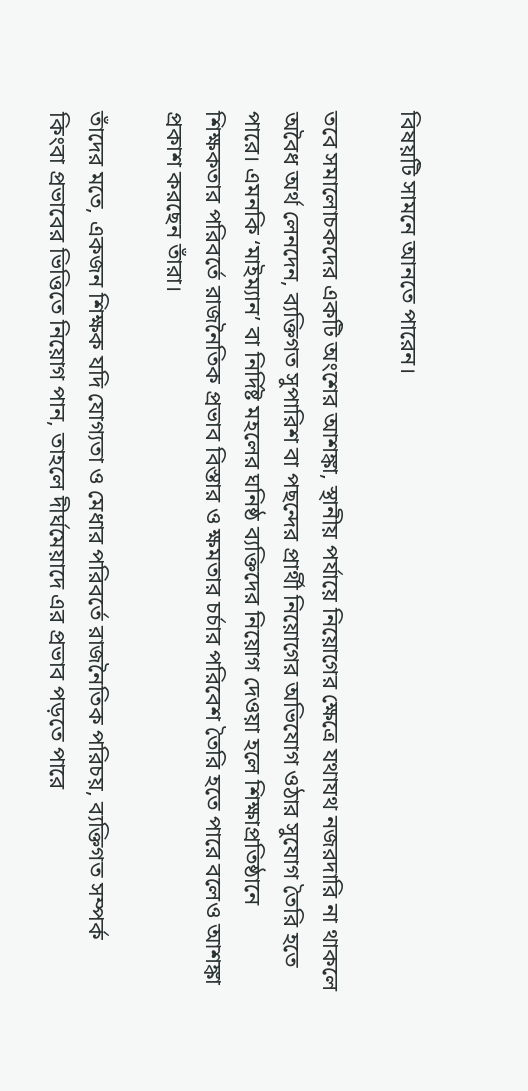বিষয়টি সামনে আনতে পারেন।

তবে সমালোচকদের একটি অংশের আশঙ্কা, স্থানীয় পর্যায়ে নিয়োগের ক্ষেত্রে যথাযথ নজরদারি না থাকলে অবৈধ অর্থ লেনদেন, ব্যক্তিগত সুপারিশ বা পছন্দের প্রার্থী নিয়োগের অভিযোগ ওঠার সুযোগ তৈরি হতে পারে। এমনকি ‘মাইম্যান’ বা নির্দিষ্ট মহলের ঘনিষ্ঠ ব্যক্তিদের নিয়োগ দেওয়া হলে শিক্ষাপ্রতিষ্ঠানে শিক্ষকতার পরিবর্তে রাজনৈতিক প্রভাব বিস্তার ও ক্ষমতার চর্চার পরিবেশ তৈরি হতে পারে বলেও আশঙ্কা প্রকাশ করছেন তাঁরা।

তাঁদের মতে, একজন শিক্ষক যদি যোগ্যতা ও মেধার পরিবর্তে রাজনৈতিক পরিচয়, ব্যক্তিগত সম্পর্ক কিংবা প্রভাবের ভিত্তিতে নিয়োগ পান, তাহলে দীর্ঘমেয়াদে এর প্রভাব পড়তে পারে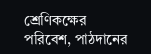শ্রেণিকক্ষের পরিবেশ, পাঠদানের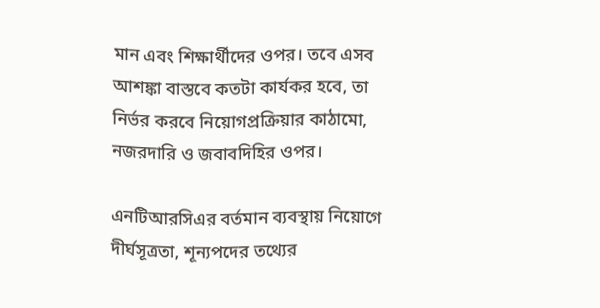মান এবং শিক্ষার্থীদের ওপর। তবে এসব আশঙ্কা বাস্তবে কতটা কার্যকর হবে, তা নির্ভর করবে নিয়োগপ্রক্রিয়ার কাঠামো, নজরদারি ও জবাবদিহির ওপর।

এনটিআরসিএর বর্তমান ব্যবস্থায় নিয়োগে দীর্ঘসূত্রতা, শূন্যপদের তথ্যের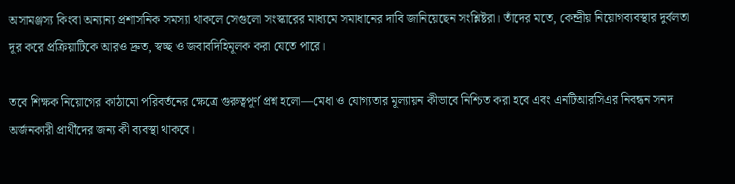অসামঞ্জস্য কিংবা অন্যান্য প্রশাসনিক সমস্যা থাকলে সেগুলো সংস্কারের মাধ্যমে সমাধানের দাবি জানিয়েছেন সংশ্লিষ্টরা। তাঁদের মতে, কেন্দ্রীয় নিয়োগব্যবস্থার দুর্বলতা দূর করে প্রক্রিয়াটিকে আরও দ্রুত, স্বচ্ছ ও জবাবদিহিমূলক করা যেতে পারে।

তবে শিক্ষক নিয়োগের কাঠামো পরিবর্তনের ক্ষেত্রে গুরুত্বপূর্ণ প্রশ্ন হলো—মেধা ও যোগ্যতার মূল্যায়ন কীভাবে নিশ্চিত করা হবে এবং এনটিআরসিএর নিবন্ধন সনদ অর্জনকারী প্রার্থীদের জন্য কী ব্যবস্থা থাকবে।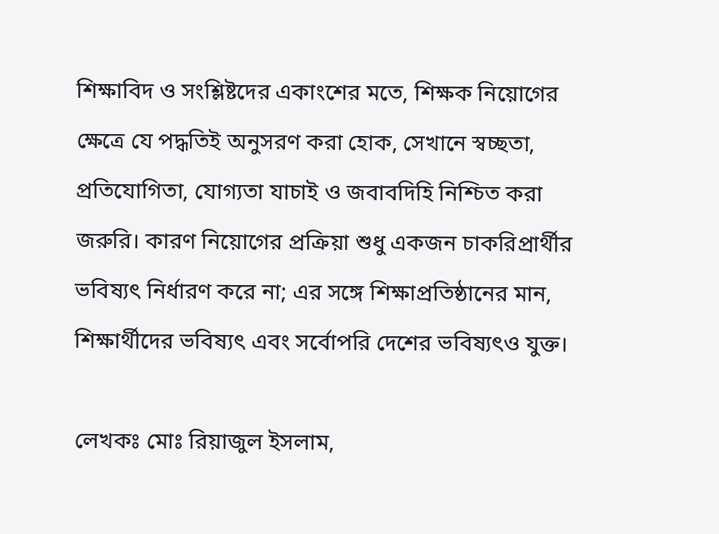শিক্ষাবিদ ও সংশ্লিষ্টদের একাংশের মতে, শিক্ষক নিয়োগের ক্ষেত্রে যে পদ্ধতিই অনুসরণ করা হোক, সেখানে স্বচ্ছতা, প্রতিযোগিতা, যোগ্যতা যাচাই ও জবাবদিহি নিশ্চিত করা জরুরি। কারণ নিয়োগের প্রক্রিয়া শুধু একজন চাকরিপ্রার্থীর ভবিষ্যৎ নির্ধারণ করে না; এর সঙ্গে শিক্ষাপ্রতিষ্ঠানের মান, শিক্ষার্থীদের ভবিষ্যৎ এবং সর্বোপরি দেশের ভবিষ্যৎও যুক্ত।

লেখকঃ মোঃ রিয়াজুল ইসলাম,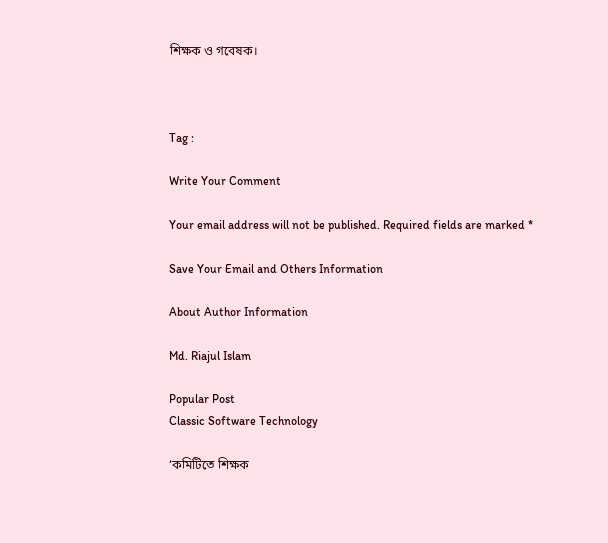শিক্ষক ও গবেষক।



Tag :

Write Your Comment

Your email address will not be published. Required fields are marked *

Save Your Email and Others Information

About Author Information

Md. Riajul Islam

Popular Post
Classic Software Technology

‘কমিটিতে শিক্ষক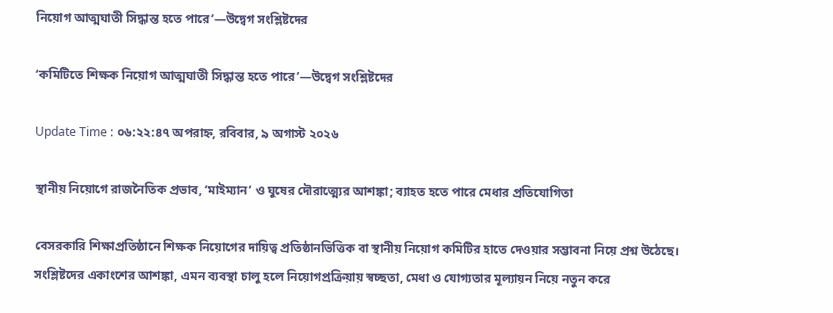নিয়োগ আত্মঘাতী সিদ্ধান্ত হতে পারে’—উদ্বেগ সংশ্লিষ্টদের

‘কমিটিতে শিক্ষক নিয়োগ আত্মঘাতী সিদ্ধান্ত হতে পারে’—উদ্বেগ সংশ্লিষ্টদের

Update Time : ০৬:২২:৪৭ অপরাহ্ন, রবিবার, ৯ অগাস্ট ২০২৬

স্থানীয় নিয়োগে রাজনৈতিক প্রভাব, ‘মাইম্যান’ ও ঘুষের দৌরাত্ম্যের আশঙ্কা; ব্যাহত হতে পারে মেধার প্রতিযোগিতা

বেসরকারি শিক্ষাপ্রতিষ্ঠানে শিক্ষক নিয়োগের দায়িত্ব প্রতিষ্ঠানভিত্তিক বা স্থানীয় নিয়োগ কমিটির হাতে দেওয়ার সম্ভাবনা নিয়ে প্রশ্ন উঠেছে। সংশ্লিষ্টদের একাংশের আশঙ্কা, এমন ব্যবস্থা চালু হলে নিয়োগপ্রক্রিয়ায় স্বচ্ছতা, মেধা ও যোগ্যতার মূল্যায়ন নিয়ে নতুন করে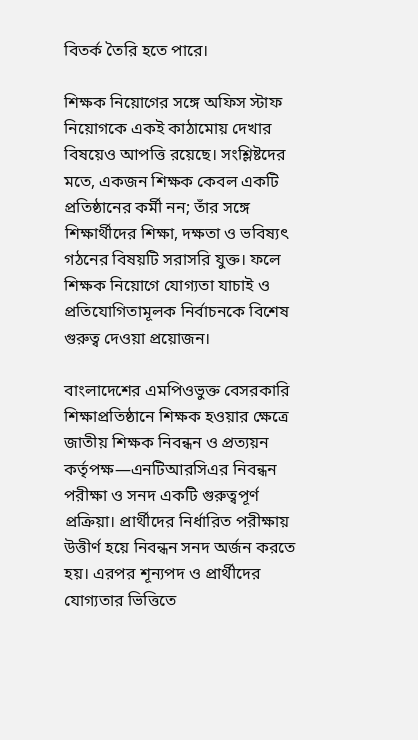বিতর্ক তৈরি হতে পারে।

শিক্ষক নিয়োগের সঙ্গে অফিস স্টাফ নিয়োগকে একই কাঠামোয় দেখার বিষয়েও আপত্তি রয়েছে। সংশ্লিষ্টদের মতে, একজন শিক্ষক কেবল একটি প্রতিষ্ঠানের কর্মী নন; তাঁর সঙ্গে শিক্ষার্থীদের শিক্ষা, দক্ষতা ও ভবিষ্যৎ গঠনের বিষয়টি সরাসরি যুক্ত। ফলে শিক্ষক নিয়োগে যোগ্যতা যাচাই ও প্রতিযোগিতামূলক নির্বাচনকে বিশেষ গুরুত্ব দেওয়া প্রয়োজন।

বাংলাদেশের এমপিওভুক্ত বেসরকারি শিক্ষাপ্রতিষ্ঠানে শিক্ষক হওয়ার ক্ষেত্রে জাতীয় শিক্ষক নিবন্ধন ও প্রত্যয়ন কর্তৃপক্ষ—এনটিআরসিএর নিবন্ধন পরীক্ষা ও সনদ একটি গুরুত্বপূর্ণ প্রক্রিয়া। প্রার্থীদের নির্ধারিত পরীক্ষায় উত্তীর্ণ হয়ে নিবন্ধন সনদ অর্জন করতে হয়। এরপর শূন্যপদ ও প্রার্থীদের যোগ্যতার ভিত্তিতে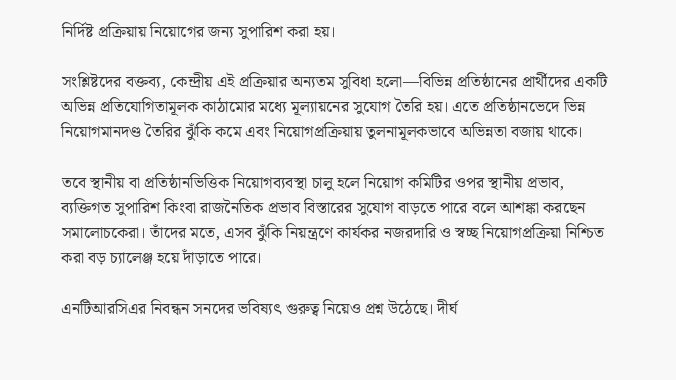নির্দিষ্ট প্রক্রিয়ায় নিয়োগের জন্য সুপারিশ করা হয়।

সংশ্লিষ্টদের বক্তব্য, কেন্দ্রীয় এই প্রক্রিয়ার অন্যতম সুবিধা হলো—বিভিন্ন প্রতিষ্ঠানের প্রার্থীদের একটি অভিন্ন প্রতিযোগিতামূলক কাঠামোর মধ্যে মূল্যায়নের সুযোগ তৈরি হয়। এতে প্রতিষ্ঠানভেদে ভিন্ন নিয়োগমানদণ্ড তৈরির ঝুঁকি কমে এবং নিয়োগপ্রক্রিয়ায় তুলনামূলকভাবে অভিন্নতা বজায় থাকে।

তবে স্থানীয় বা প্রতিষ্ঠানভিত্তিক নিয়োগব্যবস্থা চালু হলে নিয়োগ কমিটির ওপর স্থানীয় প্রভাব, ব্যক্তিগত সুপারিশ কিংবা রাজনৈতিক প্রভাব বিস্তারের সুযোগ বাড়তে পারে বলে আশঙ্কা করছেন সমালোচকেরা। তাঁদের মতে, এসব ঝুঁকি নিয়ন্ত্রণে কার্যকর নজরদারি ও স্বচ্ছ নিয়োগপ্রক্রিয়া নিশ্চিত করা বড় চ্যালেঞ্জ হয়ে দাঁড়াতে পারে।

এনটিআরসিএর নিবন্ধন সনদের ভবিষ্যৎ গুরুত্ব নিয়েও প্রশ্ন উঠেছে। দীর্ঘ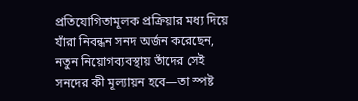প্রতিযোগিতামূলক প্রক্রিয়ার মধ্য দিয়ে যাঁরা নিবন্ধন সনদ অর্জন করেছেন, নতুন নিয়োগব্যবস্থায় তাঁদের সেই সনদের কী মূল্যায়ন হবে—তা স্পষ্ট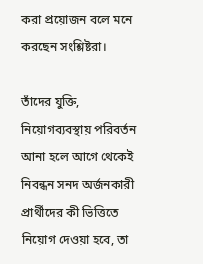করা প্রয়োজন বলে মনে করছেন সংশ্লিষ্টরা।

তাঁদের যুক্তি, নিয়োগব্যবস্থায় পরিবর্তন আনা হলে আগে থেকেই নিবন্ধন সনদ অর্জনকারী প্রার্থীদের কী ভিত্তিতে নিয়োগ দেওয়া হবে, তা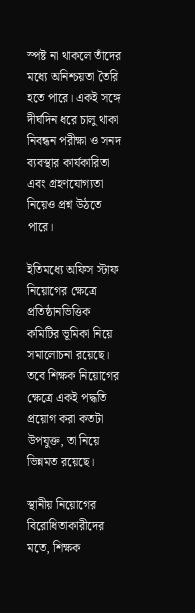স্পষ্ট না থাকলে তাঁদের মধ্যে অনিশ্চয়তা তৈরি হতে পারে। একই সঙ্গে দীর্ঘদিন ধরে চালু থাকা নিবন্ধন পরীক্ষা ও সনদ ব্যবস্থার কার্যকারিতা এবং গ্রহণযোগ্যতা নিয়েও প্রশ্ন উঠতে পারে।

ইতিমধ্যে অফিস স্টাফ নিয়োগের ক্ষেত্রে প্রতিষ্ঠানভিত্তিক কমিটির ভূমিকা নিয়ে সমালোচনা রয়েছে। তবে শিক্ষক নিয়োগের ক্ষেত্রে একই পদ্ধতি প্রয়োগ করা কতটা উপযুক্ত, তা নিয়ে ভিন্নমত রয়েছে।

স্থানীয় নিয়োগের বিরোধিতাকারীদের মতে, শিক্ষক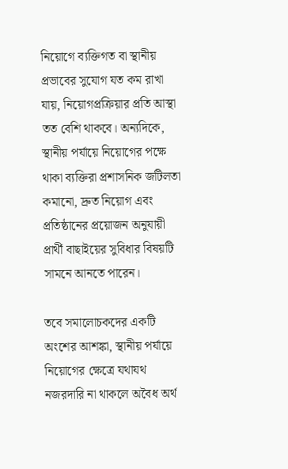নিয়োগে ব্যক্তিগত বা স্থানীয় প্রভাবের সুযোগ যত কম রাখা যায়, নিয়োগপ্রক্রিয়ার প্রতি আস্থা তত বেশি থাকবে। অন্যদিকে, স্থানীয় পর্যায়ে নিয়োগের পক্ষে থাকা ব্যক্তিরা প্রশাসনিক জটিলতা কমানো, দ্রুত নিয়োগ এবং প্রতিষ্ঠানের প্রয়োজন অনুযায়ী প্রার্থী বাছাইয়ের সুবিধার বিষয়টি সামনে আনতে পারেন।

তবে সমালোচকদের একটি অংশের আশঙ্কা, স্থানীয় পর্যায়ে নিয়োগের ক্ষেত্রে যথাযথ নজরদারি না থাকলে অবৈধ অর্থ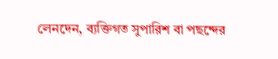লেনদেন, ব্যক্তিগত সুপারিশ বা পছন্দের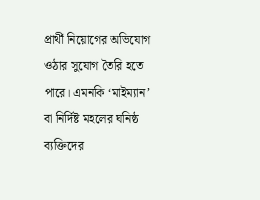প্রার্থী নিয়োগের অভিযোগ ওঠার সুযোগ তৈরি হতে পারে। এমনকি ‘মাইম্যান’ বা নির্দিষ্ট মহলের ঘনিষ্ঠ ব্যক্তিদের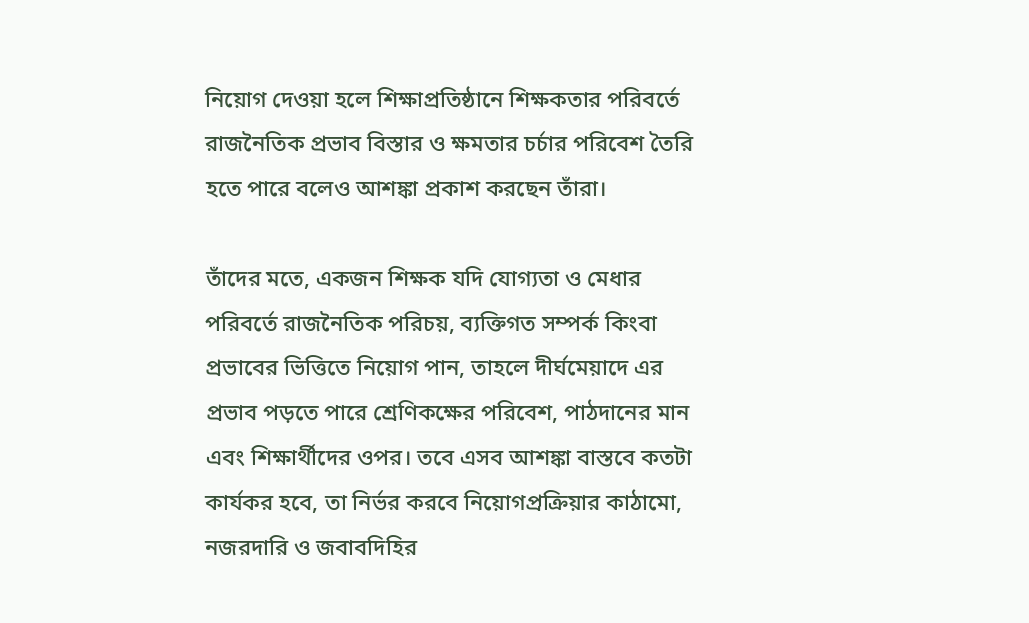নিয়োগ দেওয়া হলে শিক্ষাপ্রতিষ্ঠানে শিক্ষকতার পরিবর্তে রাজনৈতিক প্রভাব বিস্তার ও ক্ষমতার চর্চার পরিবেশ তৈরি হতে পারে বলেও আশঙ্কা প্রকাশ করছেন তাঁরা।

তাঁদের মতে, একজন শিক্ষক যদি যোগ্যতা ও মেধার পরিবর্তে রাজনৈতিক পরিচয়, ব্যক্তিগত সম্পর্ক কিংবা প্রভাবের ভিত্তিতে নিয়োগ পান, তাহলে দীর্ঘমেয়াদে এর প্রভাব পড়তে পারে শ্রেণিকক্ষের পরিবেশ, পাঠদানের মান এবং শিক্ষার্থীদের ওপর। তবে এসব আশঙ্কা বাস্তবে কতটা কার্যকর হবে, তা নির্ভর করবে নিয়োগপ্রক্রিয়ার কাঠামো, নজরদারি ও জবাবদিহির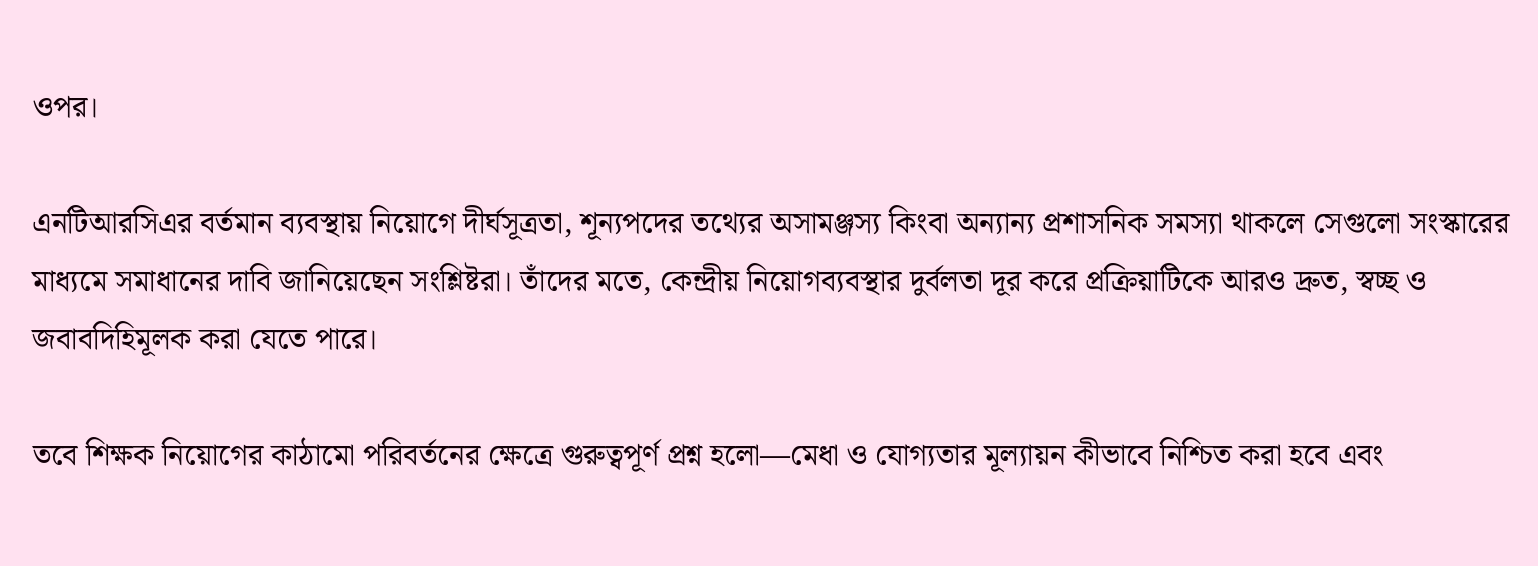ওপর।

এনটিআরসিএর বর্তমান ব্যবস্থায় নিয়োগে দীর্ঘসূত্রতা, শূন্যপদের তথ্যের অসামঞ্জস্য কিংবা অন্যান্য প্রশাসনিক সমস্যা থাকলে সেগুলো সংস্কারের মাধ্যমে সমাধানের দাবি জানিয়েছেন সংশ্লিষ্টরা। তাঁদের মতে, কেন্দ্রীয় নিয়োগব্যবস্থার দুর্বলতা দূর করে প্রক্রিয়াটিকে আরও দ্রুত, স্বচ্ছ ও জবাবদিহিমূলক করা যেতে পারে।

তবে শিক্ষক নিয়োগের কাঠামো পরিবর্তনের ক্ষেত্রে গুরুত্বপূর্ণ প্রশ্ন হলো—মেধা ও যোগ্যতার মূল্যায়ন কীভাবে নিশ্চিত করা হবে এবং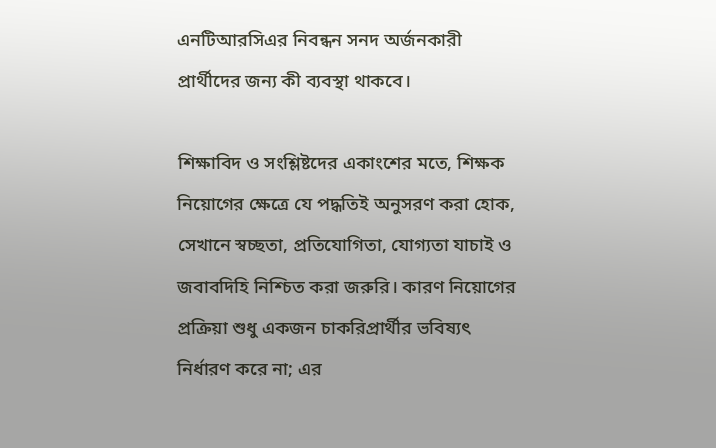এনটিআরসিএর নিবন্ধন সনদ অর্জনকারী প্রার্থীদের জন্য কী ব্যবস্থা থাকবে।

শিক্ষাবিদ ও সংশ্লিষ্টদের একাংশের মতে, শিক্ষক নিয়োগের ক্ষেত্রে যে পদ্ধতিই অনুসরণ করা হোক, সেখানে স্বচ্ছতা, প্রতিযোগিতা, যোগ্যতা যাচাই ও জবাবদিহি নিশ্চিত করা জরুরি। কারণ নিয়োগের প্রক্রিয়া শুধু একজন চাকরিপ্রার্থীর ভবিষ্যৎ নির্ধারণ করে না; এর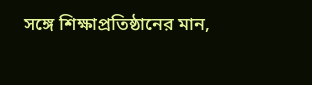সঙ্গে শিক্ষাপ্রতিষ্ঠানের মান,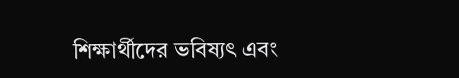শিক্ষার্থীদের ভবিষ্যৎ এবং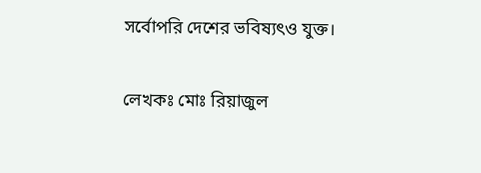সর্বোপরি দেশের ভবিষ্যৎও যুক্ত।

লেখকঃ মোঃ রিয়াজুল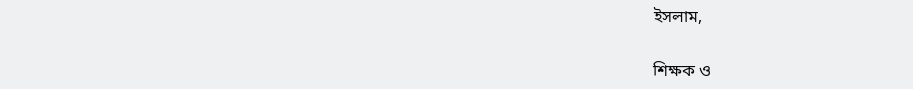ইসলাম,

শিক্ষক ও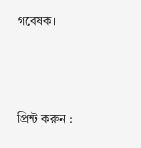গবেষক।



প্রিন্ট করুন :